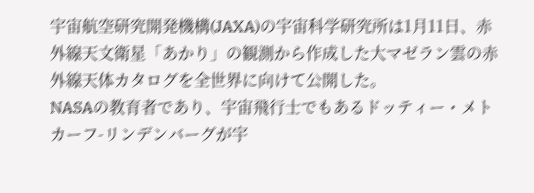宇宙航空研究開発機構(JAXA)の宇宙科学研究所は1月11日、赤外線天文衛星「あかり」の観測から作成した大マゼラン雲の赤外線天体カタログを全世界に向けて公開した。
NASAの教育者であり、宇宙飛行士でもあるドッティー・メトカーフ-リンデンバーグが宇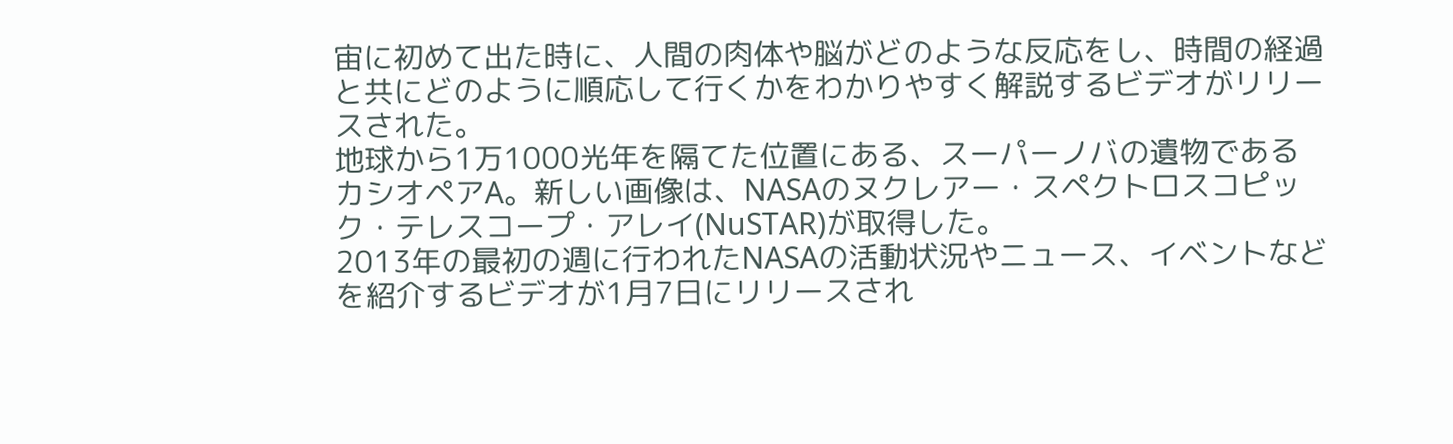宙に初めて出た時に、人間の肉体や脳がどのような反応をし、時間の経過と共にどのように順応して行くかをわかりやすく解説するビデオがリリースされた。
地球から1万1000光年を隔てた位置にある、スーパーノバの遺物であるカシオペアA。新しい画像は、NASAのヌクレアー・スペクトロスコピック・テレスコープ・アレイ(NuSTAR)が取得した。
2013年の最初の週に行われたNASAの活動状況やニュース、イベントなどを紹介するビデオが1月7日にリリースされ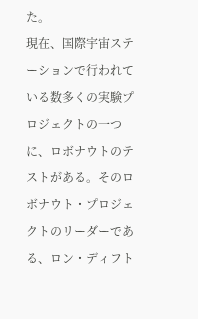た。
現在、国際宇宙ステーションで行われている数多くの実験プロジェクトの一つに、ロボナウトのテストがある。そのロボナウト・プロジェクトのリーダーである、ロン・ディフト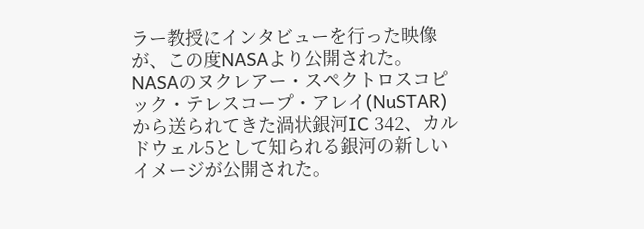ラー教授にインタビューを行った映像が、この度NASAより公開された。
NASAのヌクレアー・スペクトロスコピック・テレスコープ・アレイ(NuSTAR)から送られてきた渦状銀河IC 342、カルドウェル5として知られる銀河の新しいイメージが公開された。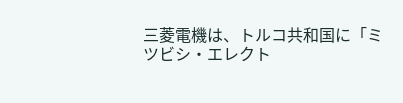三菱電機は、トルコ共和国に「ミツビシ・エレクト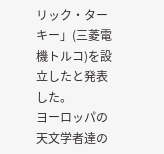リック・ターキー」(三菱電機トルコ)を設立したと発表した。
ヨーロッパの天文学者達の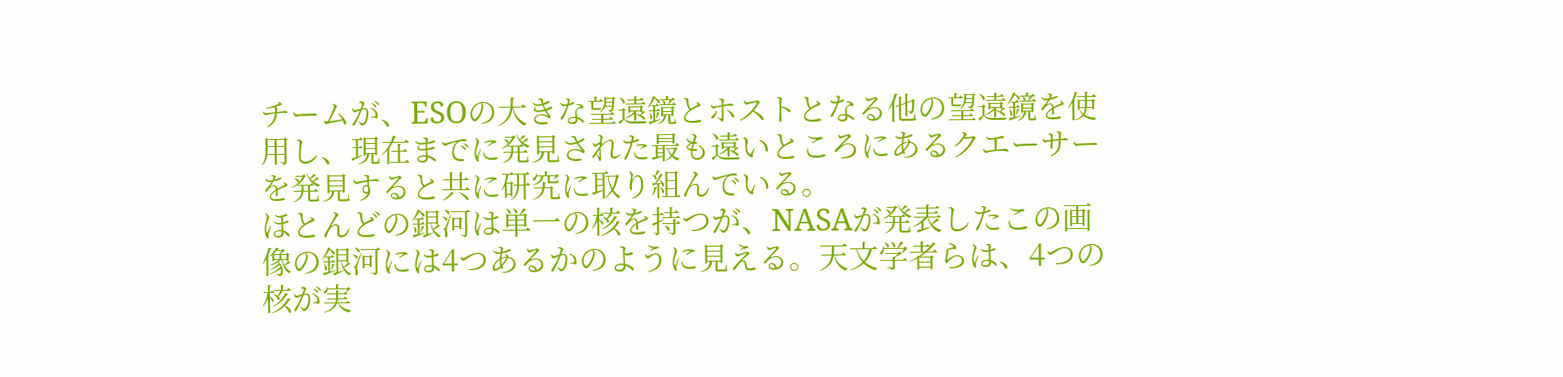チームが、ESOの大きな望遠鏡とホストとなる他の望遠鏡を使用し、現在までに発見された最も遠いところにあるクエーサーを発見すると共に研究に取り組んでいる。
ほとんどの銀河は単一の核を持つが、NASAが発表したこの画像の銀河には4つあるかのように見える。天文学者らは、4つの核が実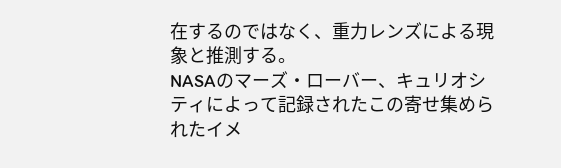在するのではなく、重力レンズによる現象と推測する。
NASAのマーズ・ローバー、キュリオシティによって記録されたこの寄せ集められたイメ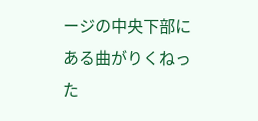ージの中央下部にある曲がりくねった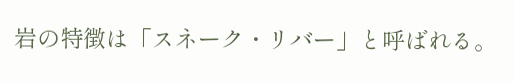岩の特徴は「スネーク・リバー」と呼ばれる。